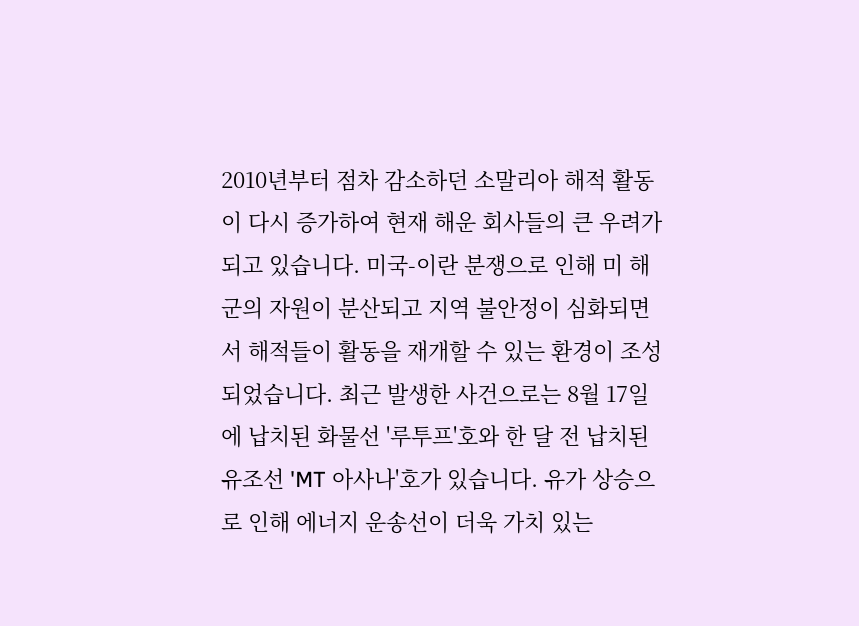2010년부터 점차 감소하던 소말리아 해적 활동이 다시 증가하여 현재 해운 회사들의 큰 우려가 되고 있습니다. 미국-이란 분쟁으로 인해 미 해군의 자원이 분산되고 지역 불안정이 심화되면서 해적들이 활동을 재개할 수 있는 환경이 조성되었습니다. 최근 발생한 사건으로는 8월 17일에 납치된 화물선 '루투프'호와 한 달 전 납치된 유조선 'MT 아사나'호가 있습니다. 유가 상승으로 인해 에너지 운송선이 더욱 가치 있는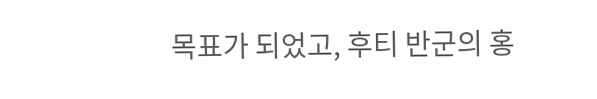목표가 되었고, 후티 반군의 홍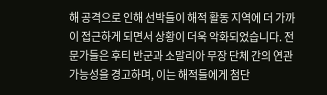해 공격으로 인해 선박들이 해적 활동 지역에 더 가까이 접근하게 되면서 상황이 더욱 악화되었습니다. 전문가들은 후티 반군과 소말리아 무장 단체 간의 연관 가능성을 경고하며, 이는 해적들에게 첨단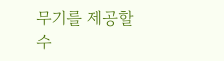무기를 제공할 수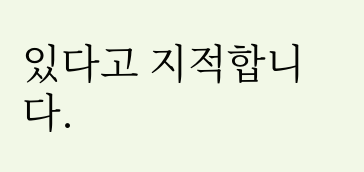있다고 지적합니다.